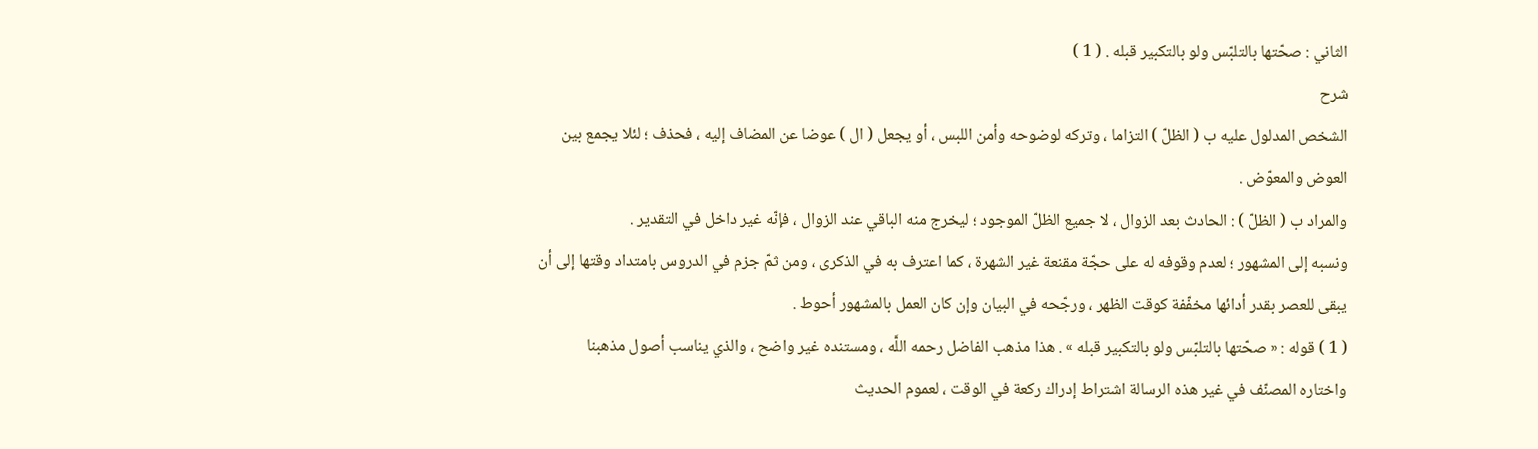الثاني : صحّتها بالتلبّس ولو بالتكبير قبله . ( 1 )
شرح
الشخص المدلول عليه ب ( الظلّ ) التزاما ، وتركه لوضوحه وأمن اللبس ، أو يجعل ( ال ) عوضا عن المضاف إليه ، فحذف ؛ لئلا يجمع بين العوض والمعوّض .
والمراد ب ( الظلّ ) : الحادث بعد الزوال ، لا جميع الظلّ الموجود ؛ ليخرج منه الباقي عند الزوال ، فإنّه غير داخل في التقدير .
ونسبه إلى المشهور ؛ لعدم وقوفه له على حجّة مقنعة غير الشهرة ، كما اعترف به في الذكرى ، ومن ثمّ جزم في الدروس بامتداد وقتها إلى أن يبقى للعصر بقدر أدائها مخفّفة كوقت الظهر ، ورجّحه في البيان وإن كان العمل بالمشهور أحوط .
( 1 ) قوله : « صحّتها بالتلبّس ولو بالتكبير قبله » . هذا مذهب الفاضل رحمه اللَّه ، ومستنده غير واضح ، والذي يناسب أصول مذهبنا واختاره المصنّف في غير هذه الرسالة اشتراط إدراك ركعة في الوقت ، لعموم الحديث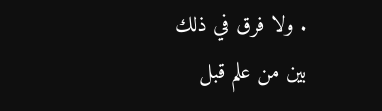. ولا فرق في ذلك بين من علم قبل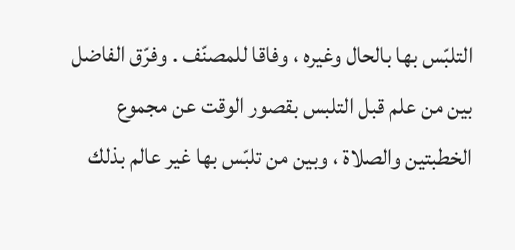التلبّس بها بالحال وغيره ، وفاقا للمصنّف . وفرّق الفاضل بين من علم قبل التلبس بقصور الوقت عن مجموع الخطبتين والصلاة ، وبين من تلبّس بها غير عالم بذلك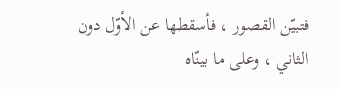فتبيّن القصور ، فأسقطها عن الأوّل دون الثاني ، وعلى ما بينّاه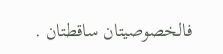فالخصوصيتان ساقطتان .